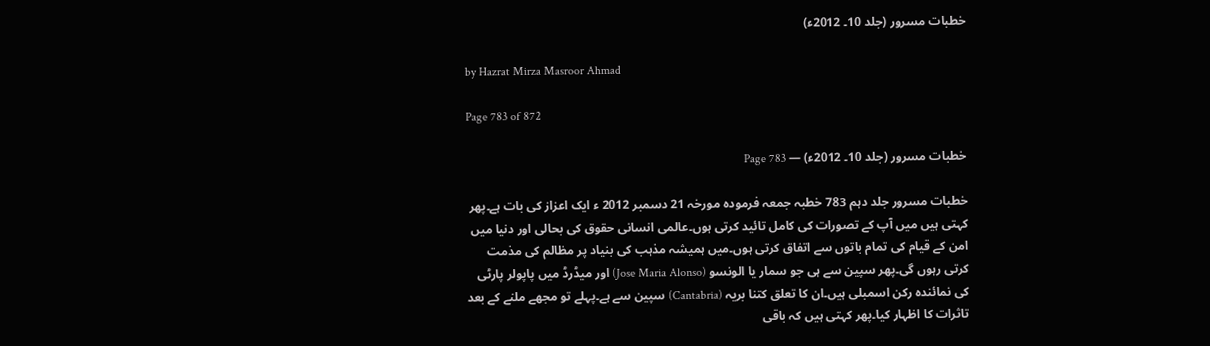خطبات مسرور (جلد 10۔ 2012ء)

by Hazrat Mirza Masroor Ahmad

Page 783 of 872

خطبات مسرور (جلد 10۔ 2012ء) — Page 783

خطبات مسرور جلد دہم 783 خطبہ جمعہ فرمودہ مورخہ 21 دسمبر 2012 ء ایک اعزاز کی بات ہے۔پھر کہتی ہیں میں آپ کے تصورات کی کامل تائید کرتی ہوں۔عالمی انسانی حقوق کی بحالی اور دنیا میں امن کے قیام کی تمام باتوں سے اتفاق کرتی ہوں۔میں ہمیشہ مذہب کی بنیاد پر مظالم کی مذمت کرتی رہوں گی۔پھر سپین سے ہی جو سمار یا الونسو (Jose Maria Alonso) اور میڈرڈ میں پاپولر پارٹی کی نمائندہ رکن اسمبلی ہیں۔ان کا تعلق کتنا بریہ (Cantabria) سپین سے ہے۔پہلے تو مجھے ملنے کے بعد تاثرات کا اظہار کیا۔پھر کہتی ہیں کہ باقی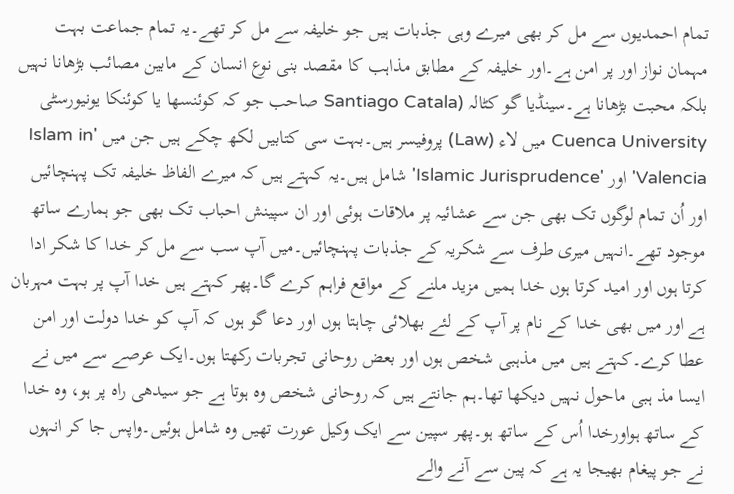تمام احمدیوں سے مل کر بھی میرے وہی جذبات ہیں جو خلیفہ سے مل کر تھے۔یہ تمام جماعت بہت مہمان نواز اور پر امن ہے۔اور خلیفہ کے مطابق مذاہب کا مقصد بنی نوع انسان کے مابین مصائب بڑھانا نہیں بلکہ محبت بڑھانا ہے۔سینڈیا گو کٹالہ (Santiago Catala صاحب جو کہ کوئنسها یا کوئنکا یونیورسٹی Cuenca University میں لاء (Law) پروفیسر ہیں۔بہت سی کتابیں لکھ چکے ہیں جن میں Islam in' 'Valencia اور 'Islamic Jurisprudence' شامل ہیں۔یہ کہتے ہیں کہ میرے الفاظ خلیفہ تک پہنچائیں اور اُن تمام لوگوں تک بھی جن سے عشائیہ پر ملاقات ہوئی اور ان سپینش احباب تک بھی جو ہمارے ساتھ موجود تھے۔انہیں میری طرف سے شکریہ کے جذبات پہنچائیں۔میں آپ سب سے مل کر خدا کا شکر ادا کرتا ہوں اور امید کرتا ہوں خدا ہمیں مزید ملنے کے مواقع فراہم کرے گا۔پھر کہتے ہیں خدا آپ پر بہت مہربان ہے اور میں بھی خدا کے نام پر آپ کے لئے بھلائی چاہتا ہوں اور دعا گو ہوں کہ آپ کو خدا دولت اور امن عطا کرے۔کہتے ہیں میں مذہبی شخص ہوں اور بعض روحانی تجربات رکھتا ہوں۔ایک عرصے سے میں نے ایسا مذ ہبی ماحول نہیں دیکھا تھا۔ہم جانتے ہیں کہ روحانی شخص وہ ہوتا ہے جو سیدھی راہ پر ہو، وہ خدا کے ساتھ ہواورخدا اُس کے ساتھ ہو۔پھر سپین سے ایک وکیل عورت تھیں وہ شامل ہوئیں۔واپس جا کر انہوں نے جو پیغام بھیجا یہ ہے کہ پین سے آنے والے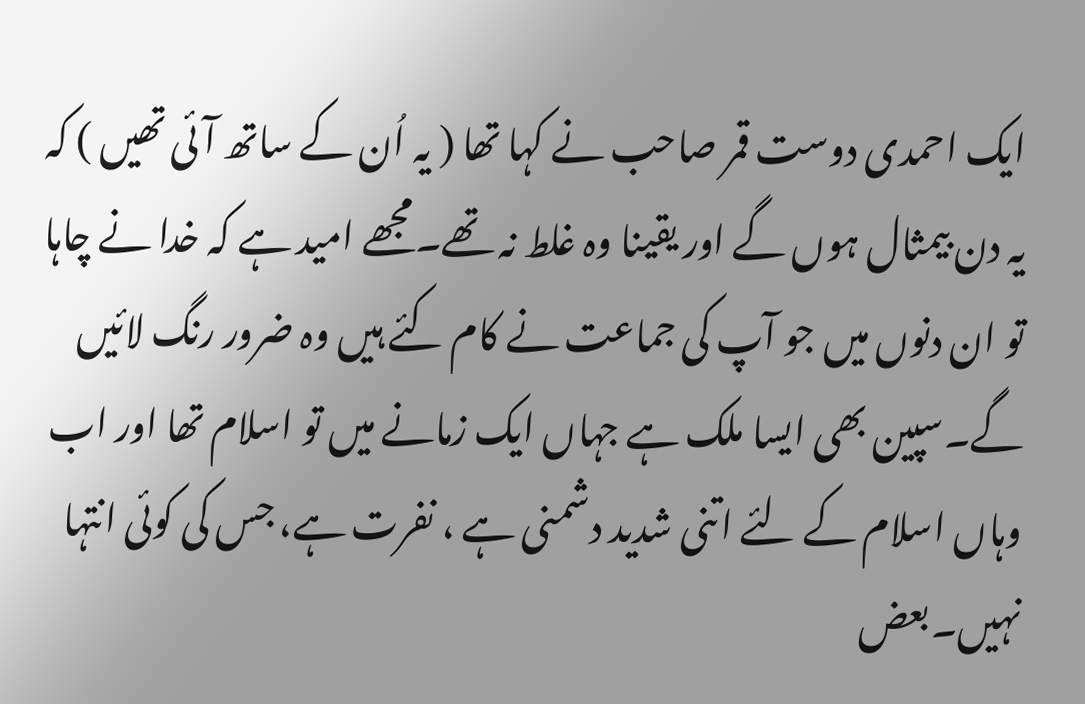ایک احمدی دوست قمر صاحب نے کہا تھا ( یہ اُن کے ساتھ آئی تھیں ) کہ یہ دن بیمثال ہوں گے اور یقینا وہ غلط نہ تھے۔مجھے امید ہے کہ خدا نے چاہا تو ان دنوں میں جو آپ کی جماعت نے کام کئے ہیں وہ ضرور رنگ لائیں گے۔سپین بھی ایسا ملک ہے جہاں ایک زمانے میں تو اسلام تھا اور اب وہاں اسلام کے لئے اتنی شدید دشمنی ہے ، نفرت ہے، جس کی کوئی انتہا نہیں۔بعض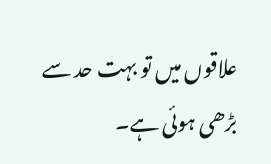علاقوں میں تو بہت حد سے بڑھی ہوئی ہے۔